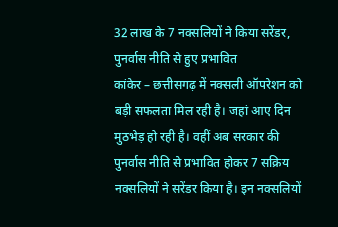32 लाख के 7 नक्सलियों ने किया सरेंडर, पुनर्वास नीति से हुए प्रभावित
कांकेर – छत्तीसगढ़ में नक्सली ऑपरेशन को बड़ी सफलता मिल रही है। जहां आए दिन मुठभेड़ हो रही है। वहीं अब सरकार की पुनर्वास नीति से प्रभावित होकर 7 सक्रिय नक्सलियों ने सरेंडर किया है। इन नक्सलियों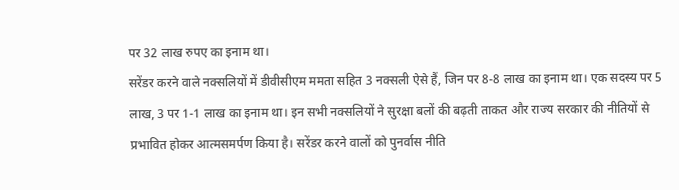पर 32 लाख रुपए का इनाम था।
सरेंडर करने वाले नक्सलियों में डीवीसीएम ममता सहित 3 नक्सली ऐसे हैं, जिन पर 8-8 लाख का इनाम था। एक सदस्य पर 5 लाख, 3 पर 1-1 लाख का इनाम था। इन सभी नक्सलियों ने सुरक्षा बलों की बढ़ती ताकत और राज्य सरकार की नीतियों से प्रभावित होकर आत्मसमर्पण किया है। सरेंडर करने वालों को पुनर्वास नीति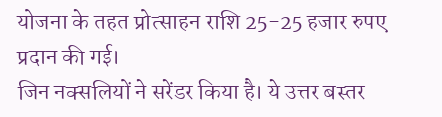योजना के तहत प्रोत्साहन राशि 25-25 हजार रुपए प्रदान की गई।
जिन नक्सलियों ने सरेंडर किया है। ये उत्तर बस्तर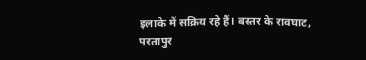इलाके में सक्रिय रहे हैं। बस्तर के रावघाट, परतापुर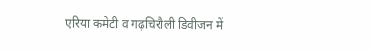एरिया कमेटी व गढ़चिरौली डिवीजन में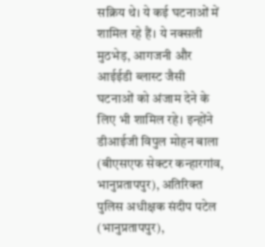सक्रिय थे। ये कई घटनाओं में शामिल रहे हैं। ये नक्सली मुठभेड़, आगजनी और आईईडी ब्लास्ट जैसी घटनाओं को अंजाम देने के लिए भी शामिल रहे। इन्होंने डीआईजी विपुल मोहन बाला (बीएसएफ सेक्टर कन्हारगांव, भानुप्रतापपुर), अतिरिक्त पुलिस अधीक्षक संदीप पटेल (भानुप्रतापपुर),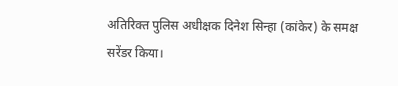अतिरिक्त पुलिस अधीक्षक दिनेश सिन्हा (कांकेर) के समक्ष सरेंडर किया।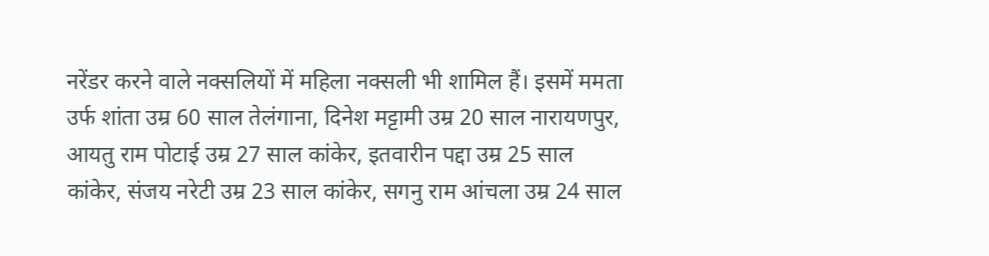नरेंडर करने वाले नक्सलियों में महिला नक्सली भी शामिल हैं। इसमें ममता उर्फ शांता उम्र 60 साल तेलंगाना, दिनेश मट्टामी उम्र 20 साल नारायणपुर, आयतु राम पोटाई उम्र 27 साल कांकेर, इतवारीन पद्दा उम्र 25 साल कांकेर, संजय नरेटी उम्र 23 साल कांकेर, सगनु राम आंचला उम्र 24 साल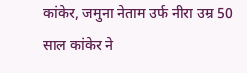कांकेर, जमुना नेताम उर्फ नीरा उम्र 50 साल कांकेर ने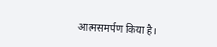आत्मसमर्पण किया है।